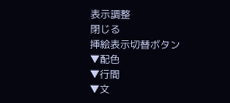表示調整
閉じる
挿絵表示切替ボタン
▼配色
▼行間
▼文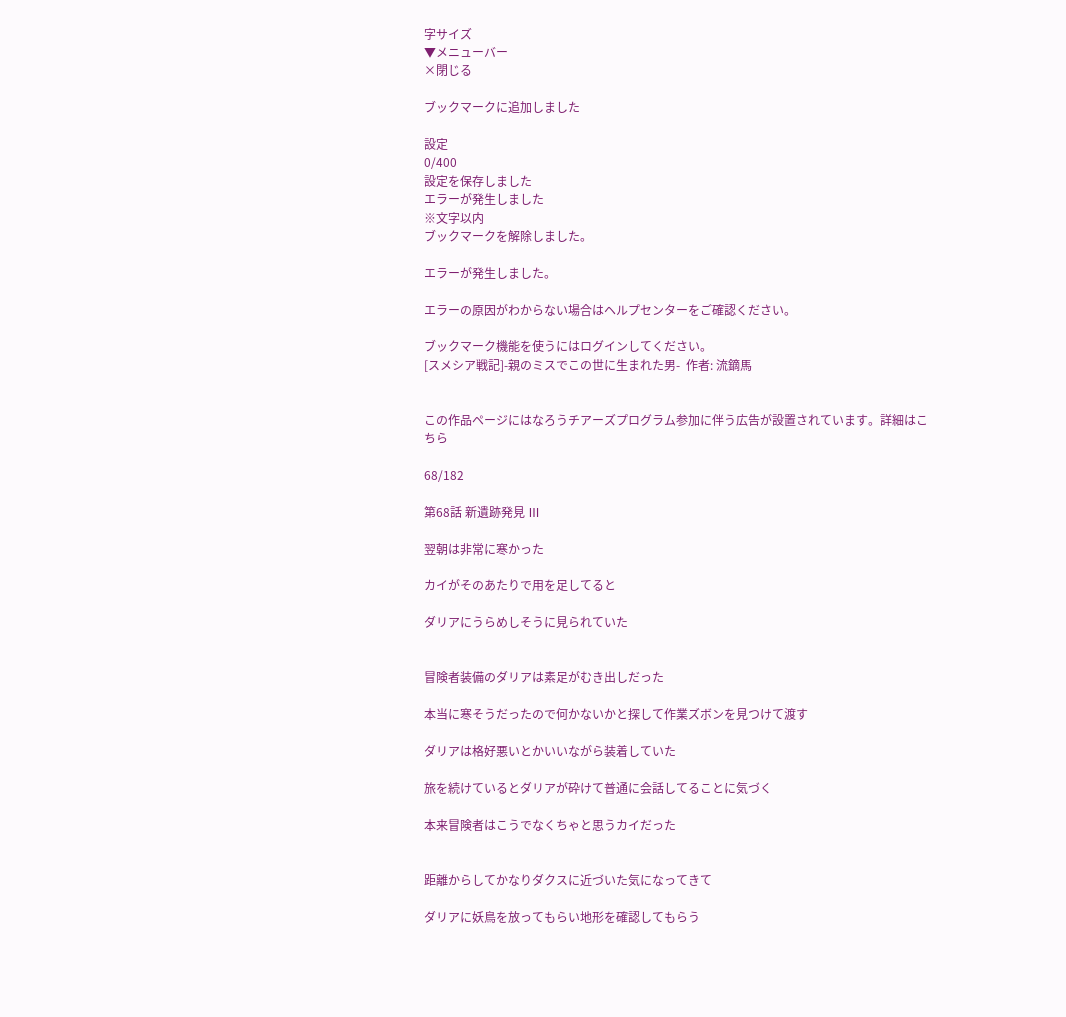字サイズ
▼メニューバー
×閉じる

ブックマークに追加しました

設定
0/400
設定を保存しました
エラーが発生しました
※文字以内
ブックマークを解除しました。

エラーが発生しました。

エラーの原因がわからない場合はヘルプセンターをご確認ください。

ブックマーク機能を使うにはログインしてください。
[スメシア戦記]-親のミスでこの世に生まれた男-  作者: 流鏑馬


この作品ページにはなろうチアーズプログラム参加に伴う広告が設置されています。詳細はこちら

68/182

第68話 新遺跡発見 Ⅲ

翌朝は非常に寒かった

カイがそのあたりで用を足してると

ダリアにうらめしそうに見られていた


冒険者装備のダリアは素足がむき出しだった

本当に寒そうだったので何かないかと探して作業ズボンを見つけて渡す

ダリアは格好悪いとかいいながら装着していた

旅を続けているとダリアが砕けて普通に会話してることに気づく

本来冒険者はこうでなくちゃと思うカイだった


距離からしてかなりダクスに近づいた気になってきて

ダリアに妖鳥を放ってもらい地形を確認してもらう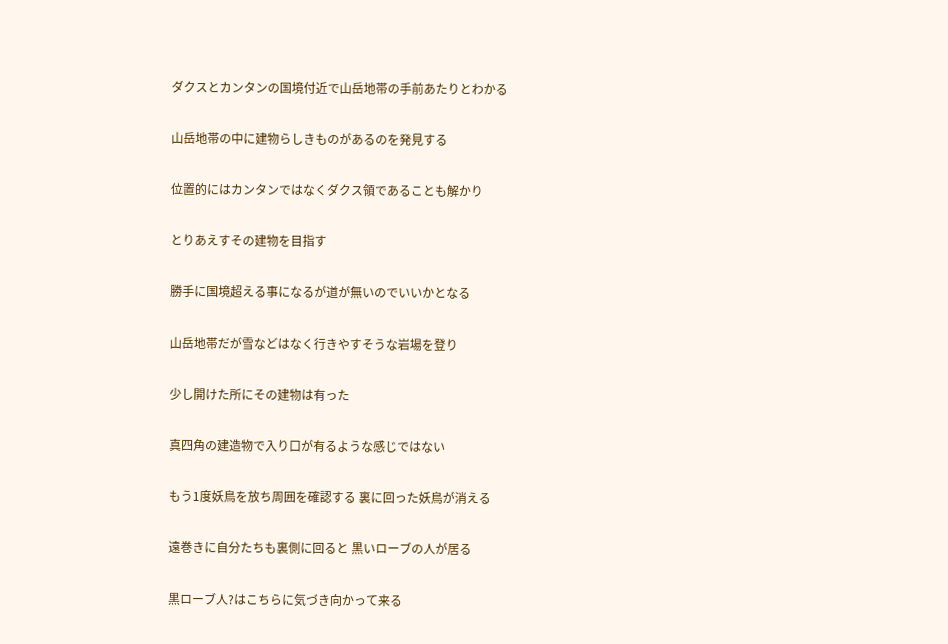ダクスとカンタンの国境付近で山岳地帯の手前あたりとわかる

山岳地帯の中に建物らしきものがあるのを発見する

位置的にはカンタンではなくダクス領であることも解かり

とりあえすその建物を目指す

勝手に国境超える事になるが道が無いのでいいかとなる

山岳地帯だが雪などはなく行きやすそうな岩場を登り

少し開けた所にその建物は有った

真四角の建造物で入り口が有るような感じではない

もう1度妖鳥を放ち周囲を確認する 裏に回った妖鳥が消える

遠巻きに自分たちも裏側に回ると 黒いローブの人が居る

黒ローブ人?はこちらに気づき向かって来る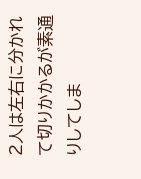2人は左右に分かれて切りかかるが素通りしてしま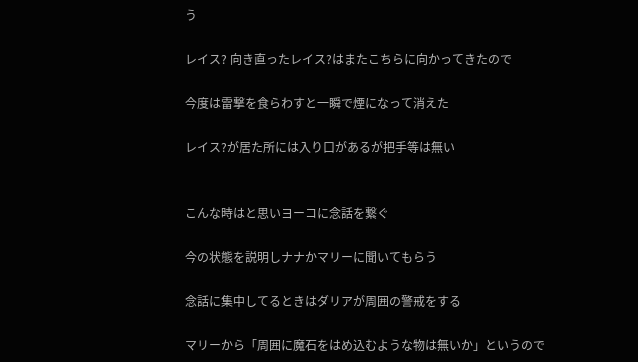う

レイス? 向き直ったレイス?はまたこちらに向かってきたので

今度は雷撃を食らわすと一瞬で煙になって消えた

レイス?が居た所には入り口があるが把手等は無い


こんな時はと思いヨーコに念話を繋ぐ

今の状態を説明しナナかマリーに聞いてもらう

念話に集中してるときはダリアが周囲の警戒をする

マリーから「周囲に魔石をはめ込むような物は無いか」というので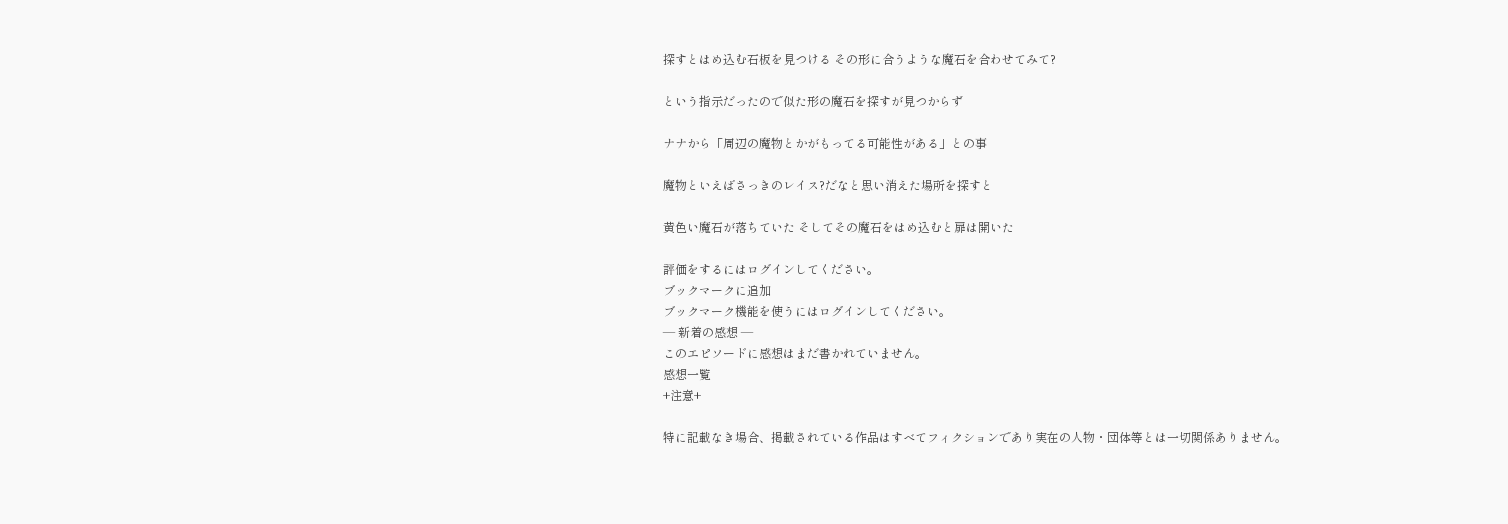探すとはめ込む石板を見つける その形に合うような魔石を合わせてみて?

という指示だったので似た形の魔石を探すが見つからず

ナナから「周辺の魔物とかがもってる可能性がある」との事

魔物といえばさっきのレイス?だなと思い消えた場所を探すと

黄色い魔石が落ちていた そしてその魔石をはめ込むと扉は開いた

評価をするにはログインしてください。
ブックマークに追加
ブックマーク機能を使うにはログインしてください。
― 新着の感想 ―
このエピソードに感想はまだ書かれていません。
感想一覧
+注意+

特に記載なき場合、掲載されている作品はすべてフィクションであり実在の人物・団体等とは一切関係ありません。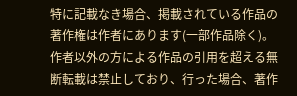特に記載なき場合、掲載されている作品の著作権は作者にあります(一部作品除く)。
作者以外の方による作品の引用を超える無断転載は禁止しており、行った場合、著作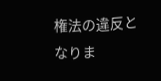権法の違反となりま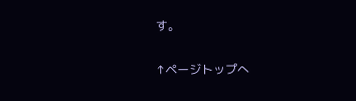す。

↑ページトップへ